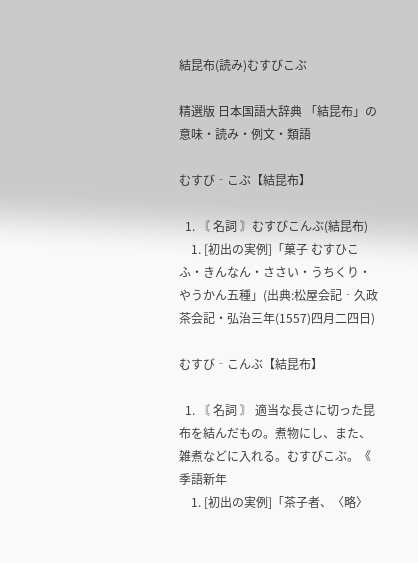結昆布(読み)むすびこぶ

精選版 日本国語大辞典 「結昆布」の意味・読み・例文・類語

むすび‐こぶ【結昆布】

  1. 〘 名詞 〙むすびこんぶ(結昆布)
    1. [初出の実例]「菓子 むすひこふ・きんなん・ささい・うちくり・やうかん五種」(出典:松屋会記‐久政茶会記・弘治三年(1557)四月二四日)

むすび‐こんぶ【結昆布】

  1. 〘 名詞 〙 適当な長さに切った昆布を結んだもの。煮物にし、また、雑煮などに入れる。むすびこぶ。《 季語新年
    1. [初出の実例]「茶子者、〈略〉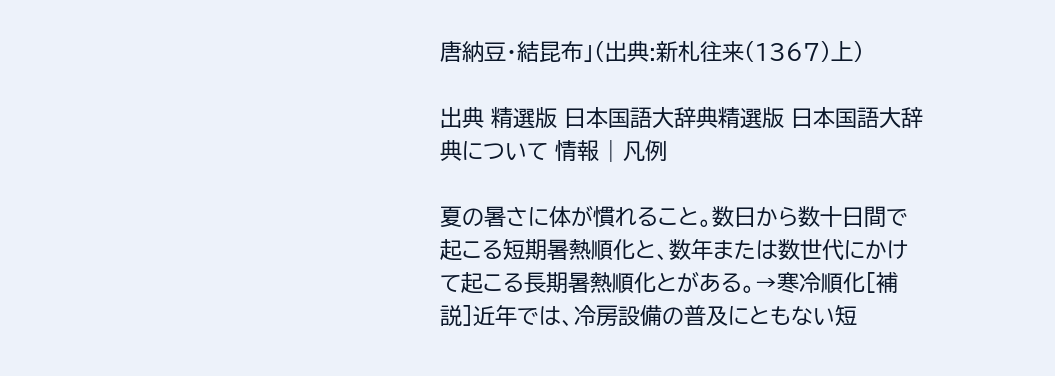唐納豆・結昆布」(出典:新札往来(1367)上)

出典 精選版 日本国語大辞典精選版 日本国語大辞典について 情報 | 凡例

夏の暑さに体が慣れること。数日から数十日間で起こる短期暑熱順化と、数年または数世代にかけて起こる長期暑熱順化とがある。→寒冷順化[補説]近年では、冷房設備の普及にともない短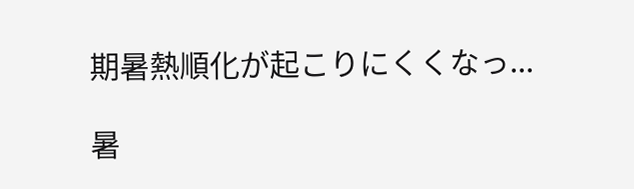期暑熱順化が起こりにくくなっ...

暑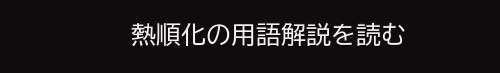熱順化の用語解説を読む